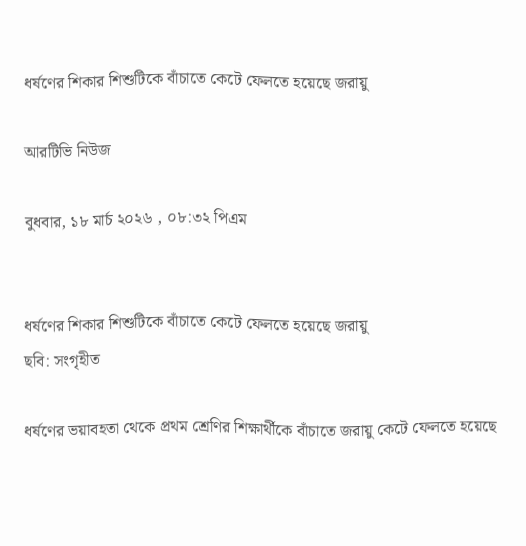ধর্ষণের শিকার শিশুটিকে বাঁচাতে কেটে ফেলতে হয়েছে জরায়ু

আরটিভি নিউজ

বুধবার, ১৮ মার্চ ২০২৬ , ০৮:৩২ পিএম


ধর্ষণের শিকার শিশুটিকে বাঁচাতে কেটে ফেলতে হয়েছে জরায়ু
ছবি: সংগৃহীত

ধর্ষণের ভয়াবহতা থেকে প্রথম শ্রেণির শিক্ষার্থীকে বাঁচাতে জরায়ু কেটে ফেলতে হয়েছে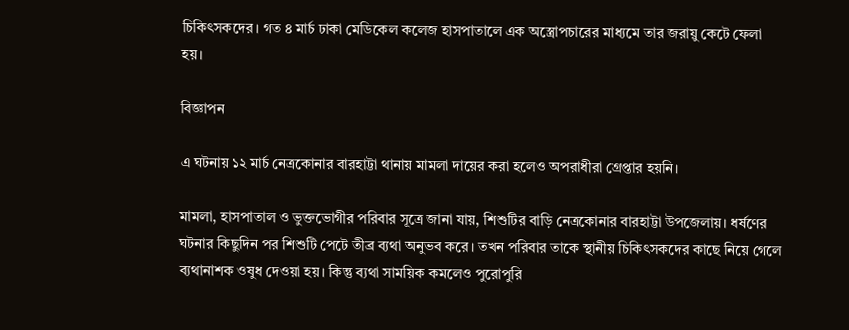চিকিৎসকদের। গত ৪ মার্চ ঢাকা মেডিকেল কলেজ হাসপাতালে এক অস্ত্রোপচারের মাধ্যমে তার জরায়ু কেটে ফেলা হয়।

বিজ্ঞাপন

এ ঘটনায় ১২ মার্চ নেত্রকোনার বারহাট্টা থানায় মামলা দায়ের করা হলেও অপরাধীরা গ্রেপ্তার হয়নি।

মামলা, হাসপাতাল ও ভুক্তভোগীর পরিবার সূত্রে জানা যায়, শিশুটির বাড়ি নেত্রকোনার বারহাট্টা উপজেলায়। ধর্ষণের ঘটনার কিছুদিন পর শিশুটি পেটে তীব্র ব্যথা অনুভব করে। তখন পরিবার তাকে স্থানীয় চিকিৎসকদের কাছে নিয়ে গেলে ব্যথানাশক ওষুধ দেওয়া হয়। কিন্তু ব্যথা সাময়িক কমলেও পুরোপুরি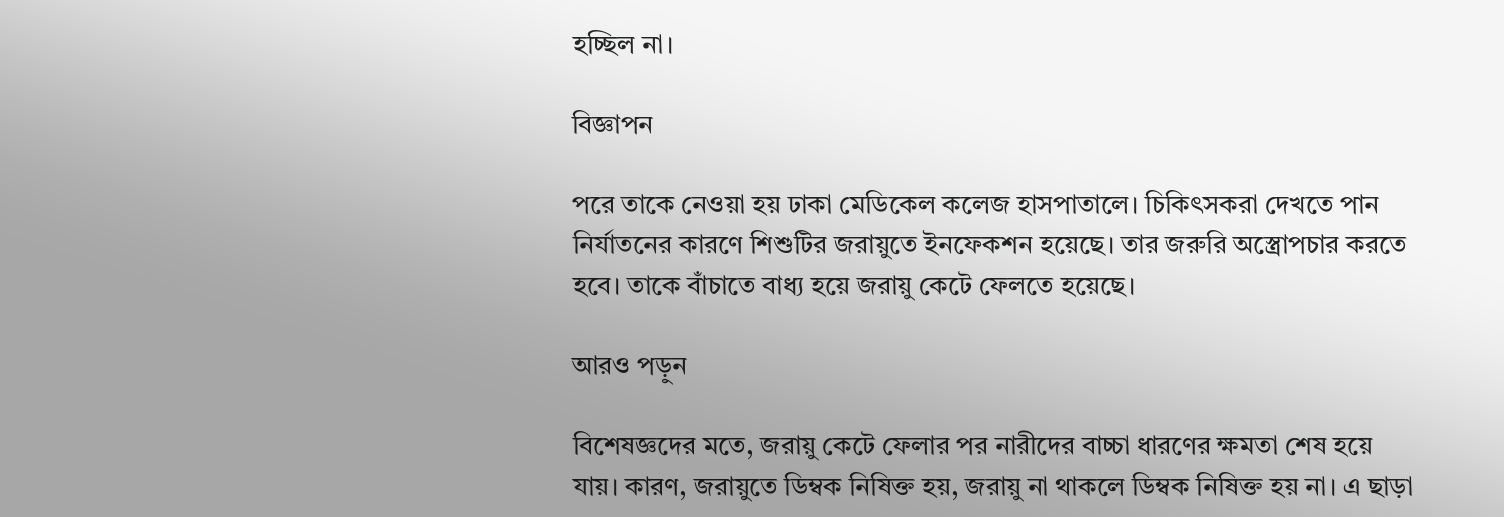হচ্ছিল না।

বিজ্ঞাপন

পরে তাকে নেওয়া হয় ঢাকা মেডিকেল কলেজ হাসপাতালে। চিকিৎসকরা দেখতে পান নির্যাতনের কারণে শিশুটির জরায়ুতে ইনফেকশন হয়েছে। তার জরুরি অস্ত্রোপচার করতে হবে। তাকে বাঁচাতে বাধ্য হয়ে জরায়ু কেটে ফেলতে হয়েছে।

আরও পড়ুন

বিশেষজ্ঞদের মতে, জরায়ু কেটে ফেলার পর নারীদের বাচ্চা ধারণের ক্ষমতা শেষ হয়ে যায়। কারণ, জরায়ুতে ডিম্বক নিষিক্ত হয়, জরায়ু না থাকলে ডিম্বক নিষিক্ত হয় না। এ ছাড়া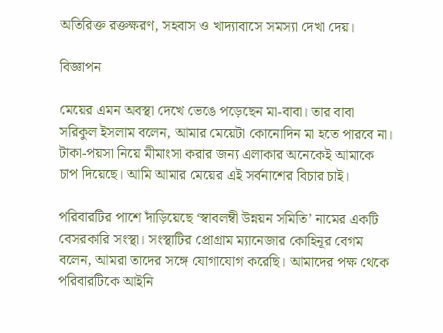অতিরিক্ত রক্তক্ষরণ, সহবাস ও খাদ্যাবাসে সমস্যা দেখা দেয়।

বিজ্ঞাপন

মেয়ের এমন অবস্থা দেখে ভেঙে পড়েছেন মা-বাবা। তার বাবা সরিকুল ইসলাম বলেন, আমার মেয়েটা কোনোদিন মা হতে পারবে না। টাকা-পয়সা নিয়ে মীমাংসা করার জন্য এলাকার অনেকেই আমাকে চাপ দিয়েছে। আমি আমার মেয়ের এই সর্বনাশের বিচার চাই।

পরিবারটির পাশে দাঁড়িয়েছে ‘স্বাবলম্বী উন্নয়ন সমিতি’ নামের একটি বেসরকারি সংস্থা। সংস্থাটির প্রোগ্রাম ম্যানেজার কোহিনূর বেগম বলেন, আমরা তাদের সঙ্গে যোগাযোগ করেছি। আমাদের পক্ষ থেকে পরিবারটিকে আইনি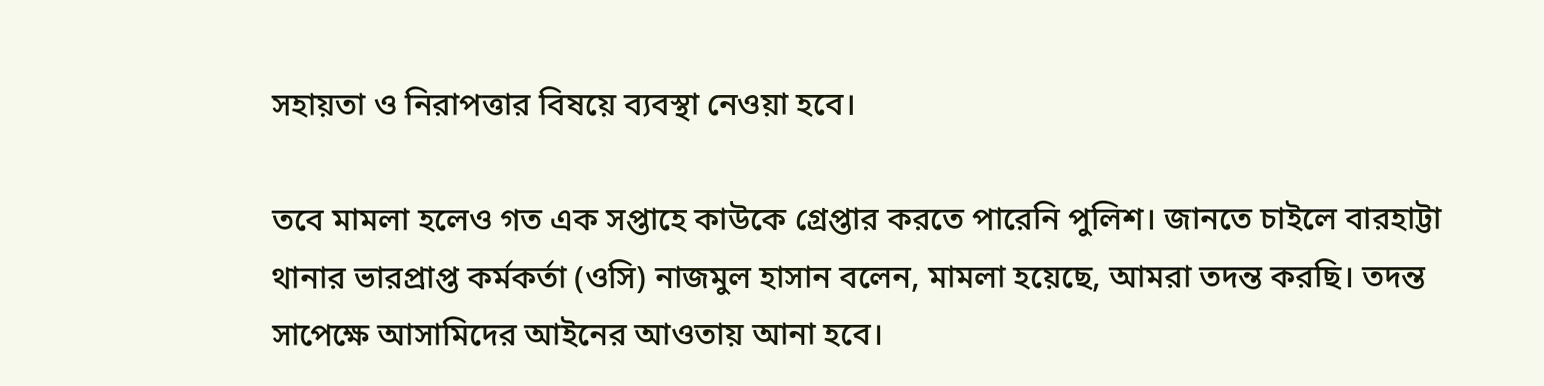সহায়তা ও নিরাপত্তার বিষয়ে ব্যবস্থা নেওয়া হবে।

তবে মামলা হলেও গত এক সপ্তাহে কাউকে গ্রেপ্তার করতে পারেনি পুলিশ। জানতে চাইলে বারহাট্টা থানার ভারপ্রাপ্ত কর্মকর্তা (ওসি) নাজমুল হাসান বলেন, মামলা হয়েছে, আমরা তদন্ত করছি। তদন্ত সাপেক্ষে আসামিদের আইনের আওতায় আনা হবে।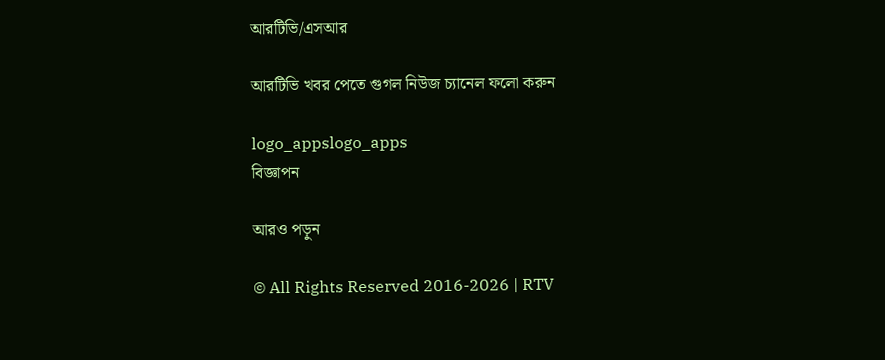আরটিভি/এসআর

আরটিভি খবর পেতে গুগল নিউজ চ্যানেল ফলো করুন

logo_appslogo_apps
বিজ্ঞাপন

আরও পড়ুন

© All Rights Reserved 2016-2026 | RTV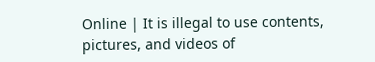Online | It is illegal to use contents, pictures, and videos of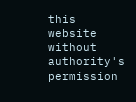this website without authority's permission